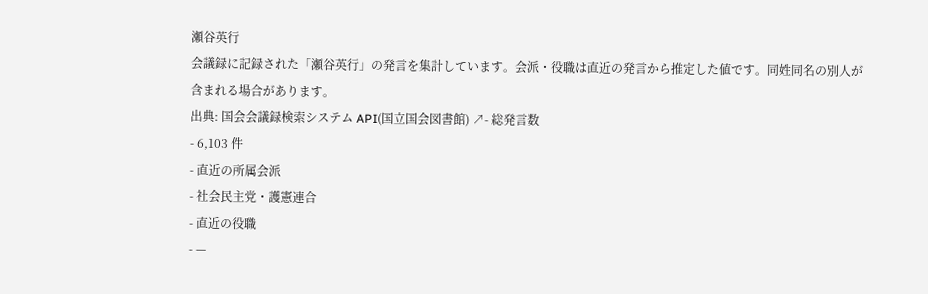瀬谷英行
会議録に記録された「瀬谷英行」の発言を集計しています。会派・役職は直近の発言から推定した値です。同姓同名の別人が含まれる場合があります。
出典: 国会会議録検索システム API(国立国会図書館) ↗- 総発言数
- 6,103 件
- 直近の所属会派
- 社会民主党・護憲連合
- 直近の役職
- —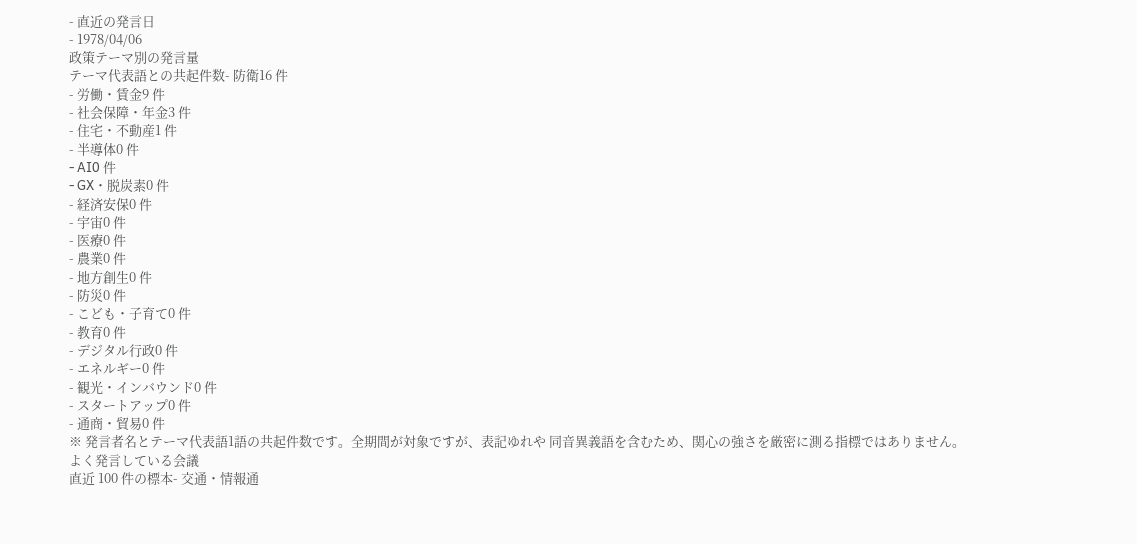- 直近の発言日
- 1978/04/06
政策テーマ別の発言量
テーマ代表語との共起件数- 防衛16 件
- 労働・賃金9 件
- 社会保障・年金3 件
- 住宅・不動産1 件
- 半導体0 件
- AI0 件
- GX・脱炭素0 件
- 経済安保0 件
- 宇宙0 件
- 医療0 件
- 農業0 件
- 地方創生0 件
- 防災0 件
- こども・子育て0 件
- 教育0 件
- デジタル行政0 件
- エネルギー0 件
- 観光・インバウンド0 件
- スタートアップ0 件
- 通商・貿易0 件
※ 発言者名とテーマ代表語1語の共起件数です。全期間が対象ですが、表記ゆれや 同音異義語を含むため、関心の強さを厳密に測る指標ではありません。
よく発言している会議
直近 100 件の標本- 交通・情報通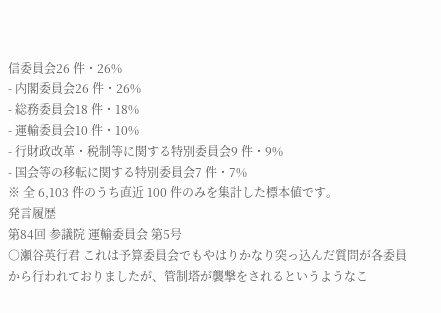信委員会26 件・26%
- 内閣委員会26 件・26%
- 総務委員会18 件・18%
- 運輸委員会10 件・10%
- 行財政改革・税制等に関する特別委員会9 件・9%
- 国会等の移転に関する特別委員会7 件・7%
※ 全 6,103 件のうち直近 100 件のみを集計した標本値です。
発言履歴
第84回 参議院 運輸委員会 第5号
○瀬谷英行君 これは予算委員会でもやはりかなり突っ込んだ質問が各委員から行われておりましたが、管制塔が襲撃をされるというようなこ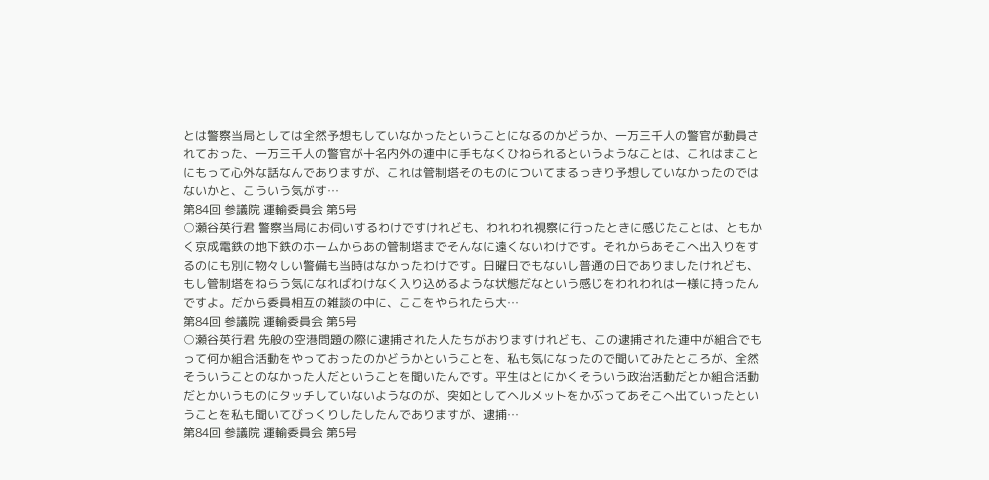とは警察当局としては全然予想もしていなかったということになるのかどうか、一万三千人の警官が動員されておった、一万三千人の警官が十名内外の連中に手もなくひねられるというようなことは、これはまことにもって心外な話なんでありますが、これは管制塔そのものについてまるっきり予想していなかったのではないかと、こういう気がす…
第84回 参議院 運輸委員会 第5号
○瀬谷英行君 警察当局にお伺いするわけですけれども、われわれ視察に行ったときに感じたことは、ともかく京成電鉄の地下鉄のホームからあの管制塔までそんなに遠くないわけです。それからあそこへ出入りをするのにも別に物々しい警備も当時はなかったわけです。日曜日でもないし普通の日でありましたけれども、もし管制塔をねらう気になればわけなく入り込めるような状態だなという感じをわれわれは一様に持ったんですよ。だから委員相互の雑談の中に、ここをやられたら大…
第84回 参議院 運輸委員会 第5号
○瀬谷英行君 先般の空港問題の際に逮捕された人たちがおりますけれども、この逮捕された連中が組合でもって何か組合活動をやっておったのかどうかということを、私も気になったので聞いてみたところが、全然そういうことのなかった人だということを聞いたんです。平生はとにかくそういう政治活動だとか組合活動だとかいうものにタッチしていないようなのが、突如としてヘルメットをかぶってあそこへ出ていったということを私も聞いてびっくりしたしたんでありますが、逮捕…
第84回 参議院 運輸委員会 第5号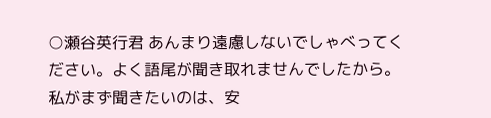○瀬谷英行君 あんまり遠慮しないでしゃべってください。よく語尾が聞き取れませんでしたから。 私がまず聞きたいのは、安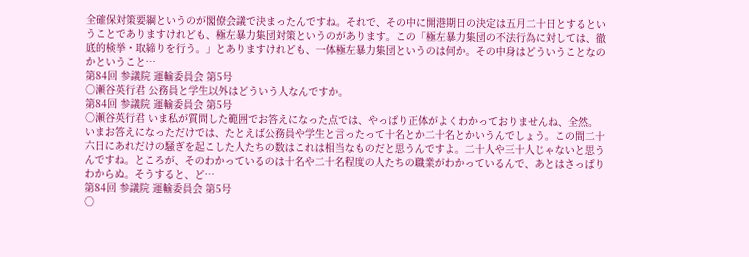全確保対策要綱というのが閣僚会議で決まったんですね。それで、その中に開港期日の決定は五月二十日とするということでありますけれども、極左暴力集団対策というのがあります。この「極左暴力集団の不法行為に対しては、徹底的検挙・取締りを行う。」とありますけれども、一体極左暴力集団というのは何か。その中身はどういうことなのかということ…
第84回 参議院 運輸委員会 第5号
○瀬谷英行君 公務員と学生以外はどういう人なんですか。
第84回 参議院 運輸委員会 第5号
○瀬谷英行君 いま私が質問した範囲でお答えになった点では、やっぱり正体がよくわかっておりませんね、全然。いまお答えになっただけでは、たとえば公務員や学生と言ったって十名とか二十名とかいうんでしょう。この間二十六日にあれだけの騒ぎを起こした人たちの数はこれは相当なものだと思うんですよ。二十人や三十人じゃないと思うんですね。ところが、そのわかっているのは十名や二十名程度の人たちの職業がわかっているんで、あとはさっぱりわからぬ。そうすると、ど…
第84回 参議院 運輸委員会 第5号
○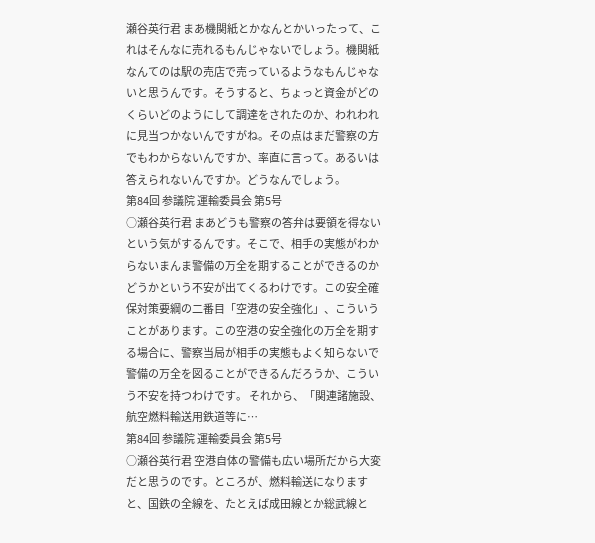瀬谷英行君 まあ機関紙とかなんとかいったって、これはそんなに売れるもんじゃないでしょう。機関紙なんてのは駅の売店で売っているようなもんじゃないと思うんです。そうすると、ちょっと資金がどのくらいどのようにして調達をされたのか、われわれに見当つかないんですがね。その点はまだ警察の方でもわからないんですか、率直に言って。あるいは答えられないんですか。どうなんでしょう。
第84回 参議院 運輸委員会 第5号
○瀬谷英行君 まあどうも警察の答弁は要領を得ないという気がするんです。そこで、相手の実態がわからないまんま警備の万全を期することができるのかどうかという不安が出てくるわけです。この安全確保対策要綱の二番目「空港の安全強化」、こういうことがあります。この空港の安全強化の万全を期する場合に、警察当局が相手の実態もよく知らないで警備の万全を図ることができるんだろうか、こういう不安を持つわけです。 それから、「関連諸施設、航空燃料輸送用鉄道等に…
第84回 参議院 運輸委員会 第5号
○瀬谷英行君 空港自体の警備も広い場所だから大変だと思うのです。ところが、燃料輸送になりますと、国鉄の全線を、たとえば成田線とか総武線と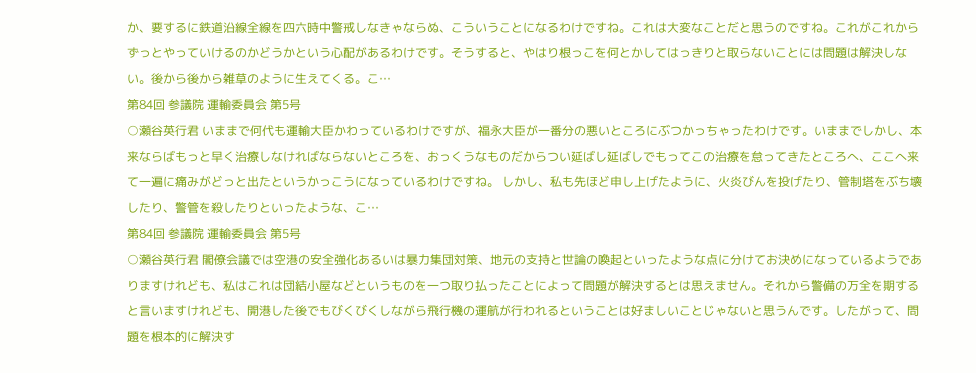か、要するに鉄道沿線全線を四六時中警戒しなきゃならぬ、こういうことになるわけですね。これは大変なことだと思うのですね。これがこれからずっとやっていけるのかどうかという心配があるわけです。そうすると、やはり根っこを何とかしてはっきりと取らないことには問題は解決しない。後から後から雑草のように生えてくる。こ…
第84回 参議院 運輸委員会 第5号
○瀬谷英行君 いままで何代も運輸大臣かわっているわけですが、福永大臣が一番分の悪いところにぶつかっちゃったわけです。いままでしかし、本来ならばもっと早く治療しなければならないところを、おっくうなものだからつい延ばし延ばしでもってこの治療を怠ってきたところへ、ここへ来て一遍に痛みがどっと出たというかっこうになっているわけですね。 しかし、私も先ほど申し上げたように、火炎びんを投げたり、管制塔をぶち壊したり、警管を殺したりといったような、こ…
第84回 参議院 運輸委員会 第5号
○瀬谷英行君 閣僚会議では空港の安全強化あるいは暴力集団対策、地元の支持と世論の喚起といったような点に分けてお決めになっているようでありますけれども、私はこれは団結小屋などというものを一つ取り払ったことによって問題が解決するとは思えません。それから警備の万全を期すると言いますけれども、開港した後でもびくびくしながら飛行機の運航が行われるということは好ましいことじゃないと思うんです。したがって、問題を根本的に解決す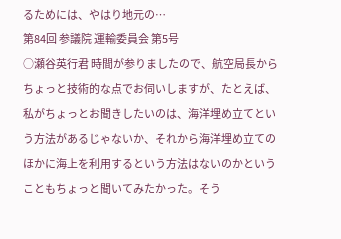るためには、やはり地元の…
第84回 参議院 運輸委員会 第5号
○瀬谷英行君 時間が参りましたので、航空局長からちょっと技術的な点でお伺いしますが、たとえば、私がちょっとお聞きしたいのは、海洋埋め立てという方法があるじゃないか、それから海洋埋め立てのほかに海上を利用するという方法はないのかということもちょっと聞いてみたかった。そう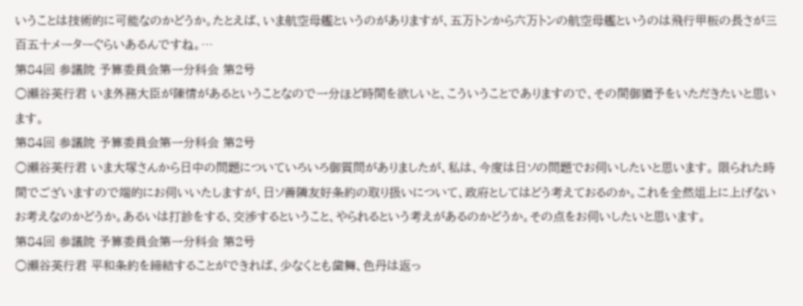いうことは技術的に可能なのかどうか。たとえば、いま航空母艦というのがありますが、五万トンから六万トンの航空母艦というのは飛行甲板の長さが三百五十メーターぐらいあるんですね。…
第84回 参議院 予算委員会第一分科会 第2号
○瀬谷英行君 いま外務大臣が陳情があるということなので一分ほど時間を欲しいと、こういうことでありますので、その間御猶予をいただきたいと思います。
第84回 参議院 予算委員会第一分科会 第2号
○瀬谷英行君 いま大塚さんから日中の問題についていろいろ御質問がありましたが、私は、今度は日ソの問題でお伺いしたいと思います。 限られた時間でございますので端的にお伺いいたしますが、日ソ善隣友好条約の取り扱いについて、政府としてはどう考えておるのか。これを全然俎上に上げないお考えなのかどうか。あるいは打診をする、交渉するということ、やられるという考えがあるのかどうか。その点をお伺いしたいと思います。
第84回 参議院 予算委員会第一分科会 第2号
○瀬谷英行君 平和条約を締結することができれば、少なくとも歯舞、色丹は返っ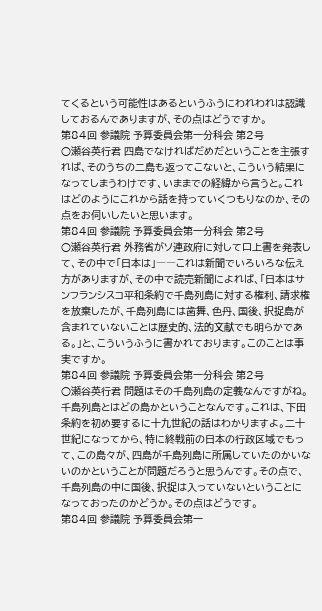てくるという可能性はあるというふうにわれわれは認識しておるんでありますが、その点はどうですか。
第84回 参議院 予算委員会第一分科会 第2号
○瀬谷英行君 四島でなければだめだということを主張すれば、そのうちの二島も返ってこないと、こういう結果になってしまうわけです、いままでの経緯から言うと。これはどのようにこれから話を持っていくつもりなのか、その点をお伺いしたいと思います。
第84回 参議院 予算委員会第一分科会 第2号
○瀬谷英行君 外務省がソ連政府に対して口上書を発表して、その中で「日本は」――これは新聞でいろいろな伝え方がありますが、その中で読売新聞によれば、「日本はサンフランシスコ平和条約で千島列島に対する権利、請求権を放棄したが、千島列島には歯舞、色丹、国後、択捉島が含まれていないことは歴史的、法的文献でも明らかである。」と、こういうふうに書かれております。このことは事実ですか。
第84回 参議院 予算委員会第一分科会 第2号
○瀬谷英行君 問題はその千島列島の定義なんですがね。千島列島とはどの島かということなんです。これは、下田条約を初め要するに十九世紀の話はわかりますよ。二十世紀になってから、特に終戦前の日本の行政区域でもって、この島々が、四島が千島列島に所属していたのかいないのかということが問題だろうと思うんです。その点で、千島列島の中に国後、択捉は入っていないということになっておったのかどうか。その点はどうです。
第84回 参議院 予算委員会第一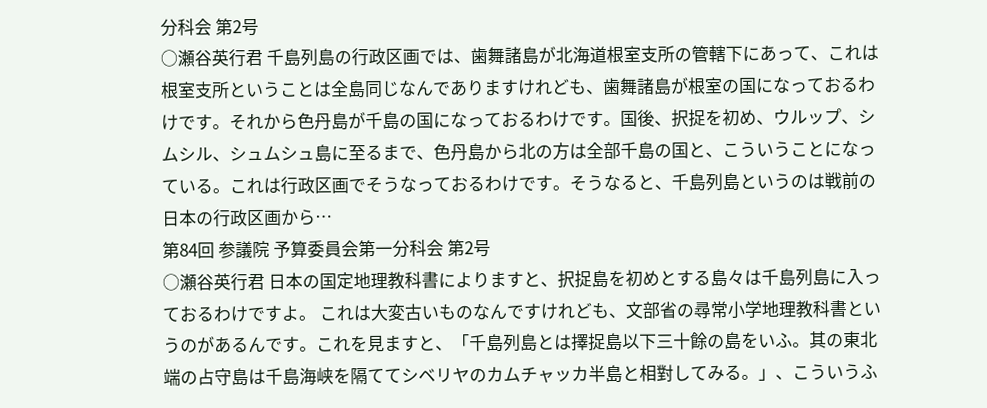分科会 第2号
○瀬谷英行君 千島列島の行政区画では、歯舞諸島が北海道根室支所の管轄下にあって、これは根室支所ということは全島同じなんでありますけれども、歯舞諸島が根室の国になっておるわけです。それから色丹島が千島の国になっておるわけです。国後、択捉を初め、ウルップ、シムシル、シュムシュ島に至るまで、色丹島から北の方は全部千島の国と、こういうことになっている。これは行政区画でそうなっておるわけです。そうなると、千島列島というのは戦前の日本の行政区画から…
第84回 参議院 予算委員会第一分科会 第2号
○瀬谷英行君 日本の国定地理教科書によりますと、択捉島を初めとする島々は千島列島に入っておるわけですよ。 これは大変古いものなんですけれども、文部省の尋常小学地理教科書というのがあるんです。これを見ますと、「千島列島とは擇捉島以下三十餘の島をいふ。其の東北端の占守島は千島海峡を隔ててシベリヤのカムチャッカ半島と相對してみる。」、こういうふ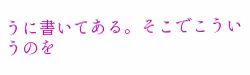うに書いてある。そこでこういうのを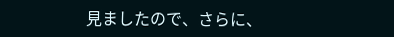見ましたので、さらに、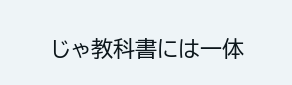じゃ教科書には一体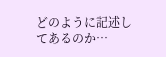どのように記述してあるのか…